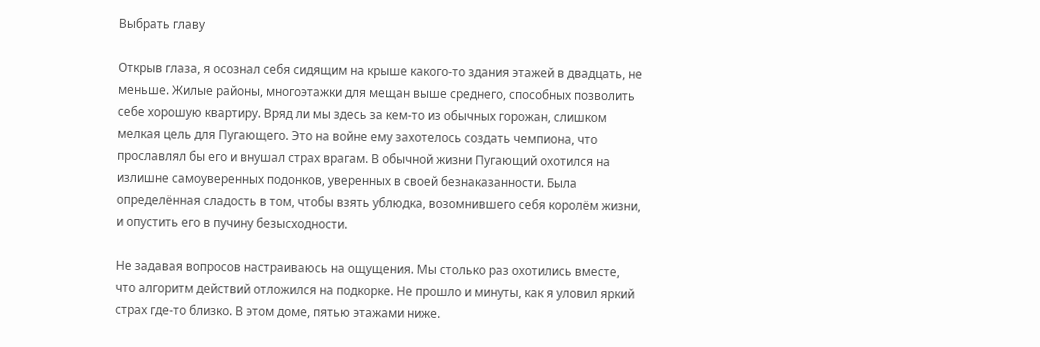Выбрать главу

Открыв глаза, я осознал себя сидящим на крыше какого-то здания этажей в двадцать, не меньше. Жилые районы, многоэтажки для мещан выше среднего, способных позволить себе хорошую квартиру. Вряд ли мы здесь за кем-то из обычных горожан, слишком мелкая цель для Пугающего. Это на войне ему захотелось создать чемпиона, что прославлял бы его и внушал страх врагам. В обычной жизни Пугающий охотился на излишне самоуверенных подонков, уверенных в своей безнаказанности. Была определённая сладость в том, чтобы взять ублюдка, возомнившего себя королём жизни, и опустить его в пучину безысходности.

Не задавая вопросов настраиваюсь на ощущения. Мы столько раз охотились вместе, что алгоритм действий отложился на подкорке. Не прошло и минуты, как я уловил яркий страх где-то близко. В этом доме, пятью этажами ниже.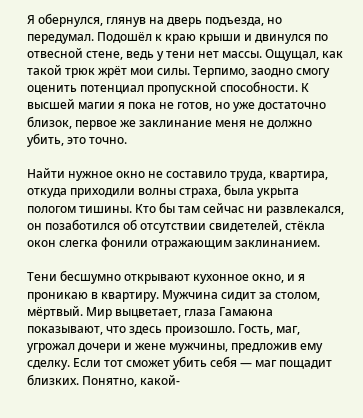Я обернулся, глянув на дверь подъезда, но передумал. Подошёл к краю крыши и двинулся по отвесной стене, ведь у тени нет массы. Ощущал, как такой трюк жрёт мои силы. Терпимо, заодно смогу оценить потенциал пропускной способности. К высшей магии я пока не готов, но уже достаточно близок, первое же заклинание меня не должно убить, это точно.

Найти нужное окно не составило труда, квартира, откуда приходили волны страха, была укрыта пологом тишины. Кто бы там сейчас ни развлекался, он позаботился об отсутствии свидетелей, стёкла окон слегка фонили отражающим заклинанием.

Тени бесшумно открывают кухонное окно, и я проникаю в квартиру. Мужчина сидит за столом, мёртвый. Мир выцветает, глаза Гамаюна показывают, что здесь произошло. Гость, маг, угрожал дочери и жене мужчины, предложив ему сделку. Если тот сможет убить себя — маг пощадит близких. Понятно, какой-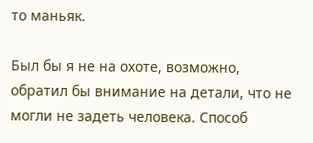то маньяк.

Был бы я не на охоте, возможно, обратил бы внимание на детали, что не могли не задеть человека. Способ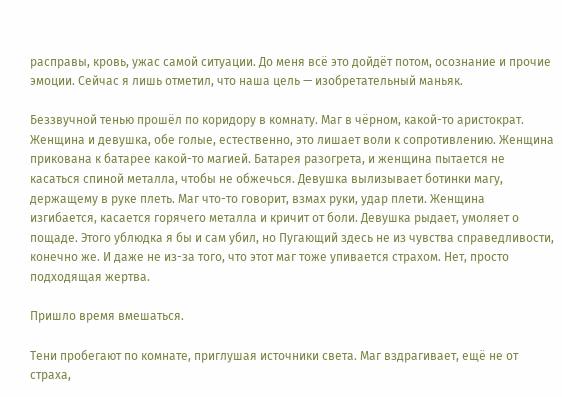расправы, кровь, ужас самой ситуации. До меня всё это дойдёт потом, осознание и прочие эмоции. Сейчас я лишь отметил, что наша цель — изобретательный маньяк.

Беззвучной тенью прошёл по коридору в комнату. Маг в чёрном, какой-то аристократ. Женщина и девушка, обе голые, естественно, это лишает воли к сопротивлению. Женщина прикована к батарее какой-то магией. Батарея разогрета, и женщина пытается не касаться спиной металла, чтобы не обжечься. Девушка вылизывает ботинки магу, держащему в руке плеть. Маг что-то говорит, взмах руки, удар плети. Женщина изгибается, касается горячего металла и кричит от боли. Девушка рыдает, умоляет о пощаде. Этого ублюдка я бы и сам убил, но Пугающий здесь не из чувства справедливости, конечно же. И даже не из-за того, что этот маг тоже упивается страхом. Нет, просто подходящая жертва.

Пришло время вмешаться.

Тени пробегают по комнате, приглушая источники света. Маг вздрагивает, ещё не от страха,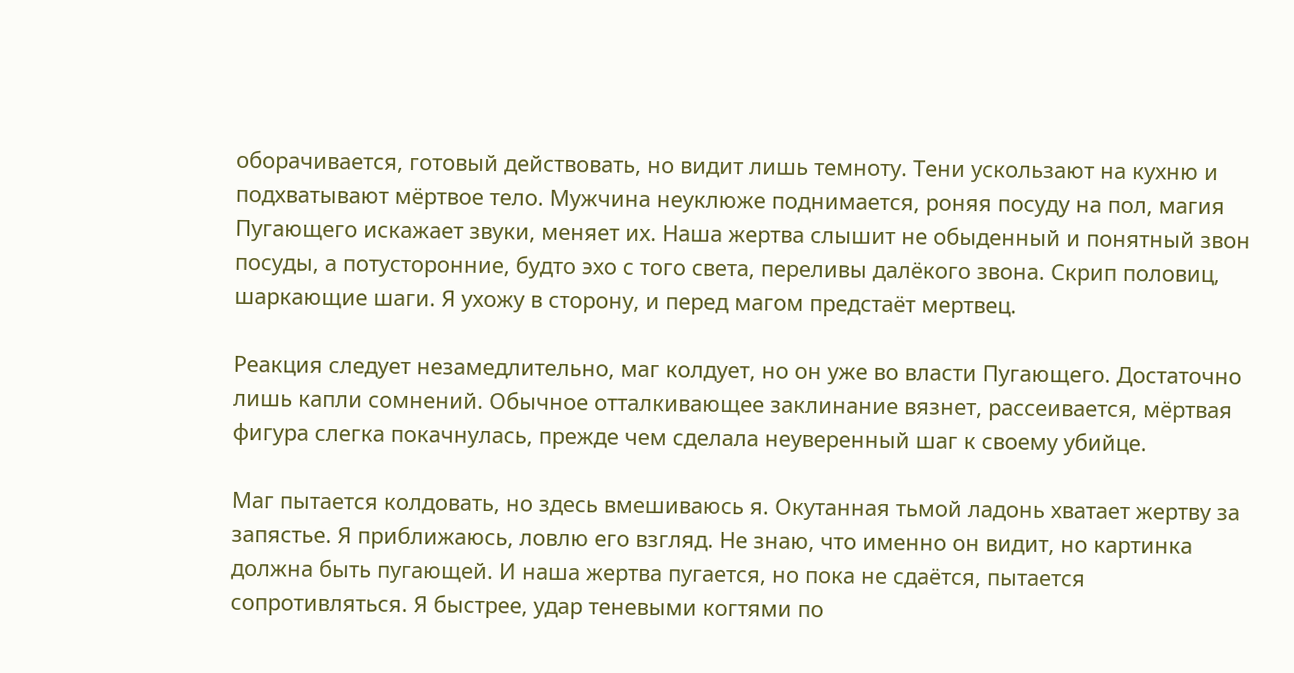оборачивается, готовый действовать, но видит лишь темноту. Тени ускользают на кухню и подхватывают мёртвое тело. Мужчина неуклюже поднимается, роняя посуду на пол, магия Пугающего искажает звуки, меняет их. Наша жертва слышит не обыденный и понятный звон посуды, а потусторонние, будто эхо с того света, переливы далёкого звона. Скрип половиц, шаркающие шаги. Я ухожу в сторону, и перед магом предстаёт мертвец.

Реакция следует незамедлительно, маг колдует, но он уже во власти Пугающего. Достаточно лишь капли сомнений. Обычное отталкивающее заклинание вязнет, рассеивается, мёртвая фигура слегка покачнулась, прежде чем сделала неуверенный шаг к своему убийце.

Маг пытается колдовать, но здесь вмешиваюсь я. Окутанная тьмой ладонь хватает жертву за запястье. Я приближаюсь, ловлю его взгляд. Не знаю, что именно он видит, но картинка должна быть пугающей. И наша жертва пугается, но пока не сдаётся, пытается сопротивляться. Я быстрее, удар теневыми когтями по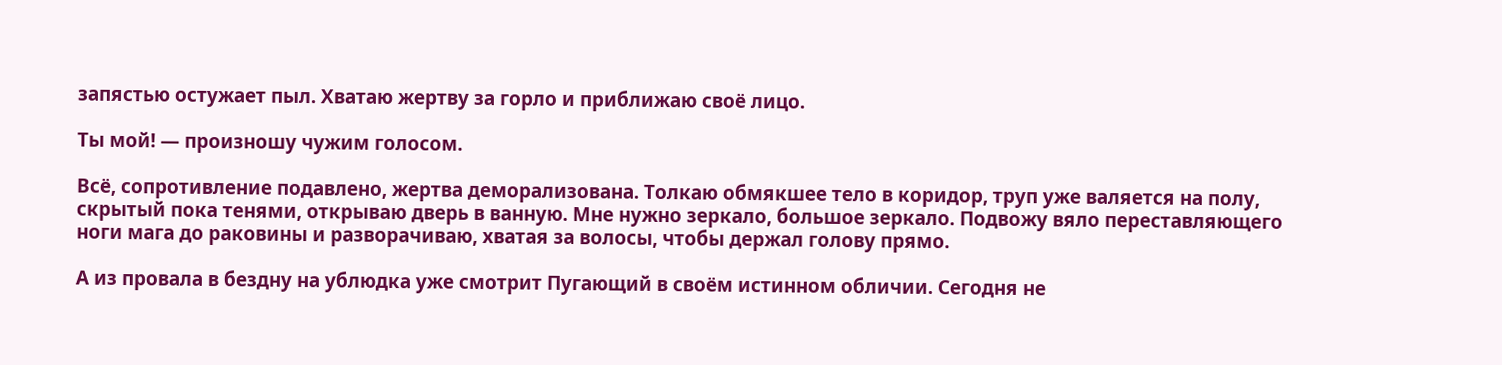запястью остужает пыл. Хватаю жертву за горло и приближаю своё лицо.

Ты мой! — произношу чужим голосом.

Всё, сопротивление подавлено, жертва деморализована. Толкаю обмякшее тело в коридор, труп уже валяется на полу, скрытый пока тенями, открываю дверь в ванную. Мне нужно зеркало, большое зеркало. Подвожу вяло переставляющего ноги мага до раковины и разворачиваю, хватая за волосы, чтобы держал голову прямо.

А из провала в бездну на ублюдка уже смотрит Пугающий в своём истинном обличии. Сегодня не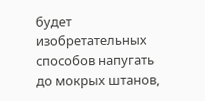будет изобретательных способов напугать до мокрых штанов,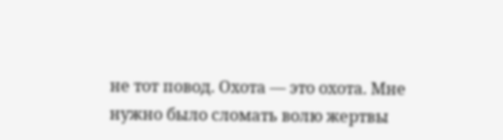не тот повод. Охота — это охота. Мне нужно было сломать волю жертвы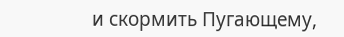и скормить Пугающему,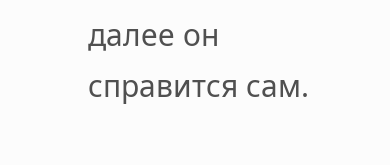далее он справится сам.